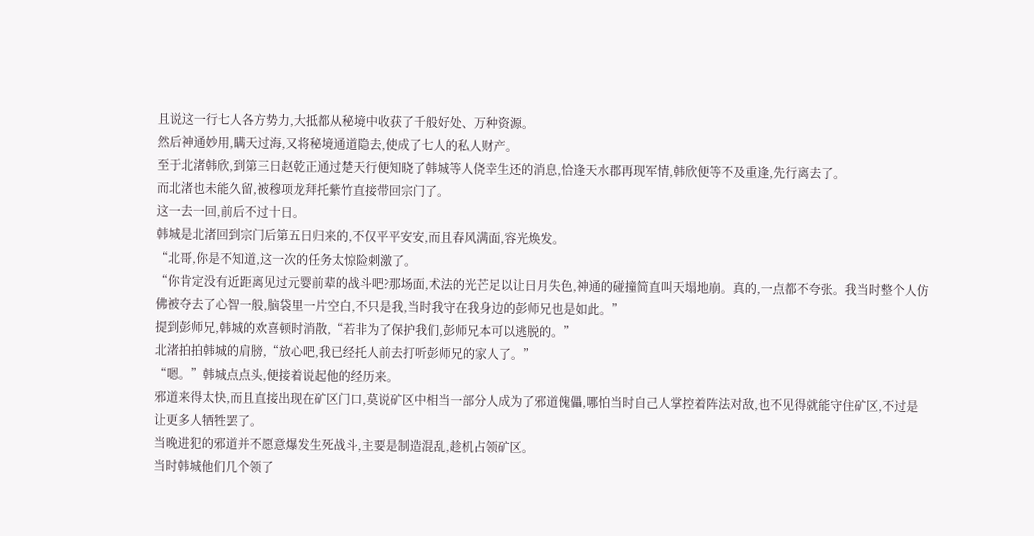且说这一行七人各方势力,大抵都从秘境中收获了千般好处、万种资源。
然后神通妙用,瞒天过海,又将秘境通道隐去,使成了七人的私人财产。
至于北渚韩欣,到第三日赵乾正通过楚天行便知晓了韩城等人侥幸生还的消息,恰逢天水郡再现军情,韩欣便等不及重逢,先行离去了。
而北渚也未能久留,被穆项龙拜托紫竹直接带回宗门了。
这一去一回,前后不过十日。
韩城是北渚回到宗门后第五日归来的,不仅平平安安,而且春风满面,容光焕发。
“北哥,你是不知道,这一次的任务太惊险刺激了。
“你肯定没有近距离见过元婴前辈的战斗吧?那场面,术法的光芒足以让日月失色,神通的碰撞简直叫天塌地崩。真的,一点都不夸张。我当时整个人仿佛被夺去了心智一般,脑袋里一片空白,不只是我,当时我守在我身边的彭师兄也是如此。”
提到彭师兄,韩城的欢喜顿时消散,“若非为了保护我们,彭师兄本可以逃脱的。”
北渚拍拍韩城的肩膀,“放心吧,我已经托人前去打听彭师兄的家人了。”
“嗯。”韩城点点头,便接着说起他的经历来。
邪道来得太快,而且直接出现在矿区门口,莫说矿区中相当一部分人成为了邪道傀儡,哪怕当时自己人掌控着阵法对敌,也不见得就能守住矿区,不过是让更多人牺牲罢了。
当晚进犯的邪道并不愿意爆发生死战斗,主要是制造混乱,趁机占领矿区。
当时韩城他们几个领了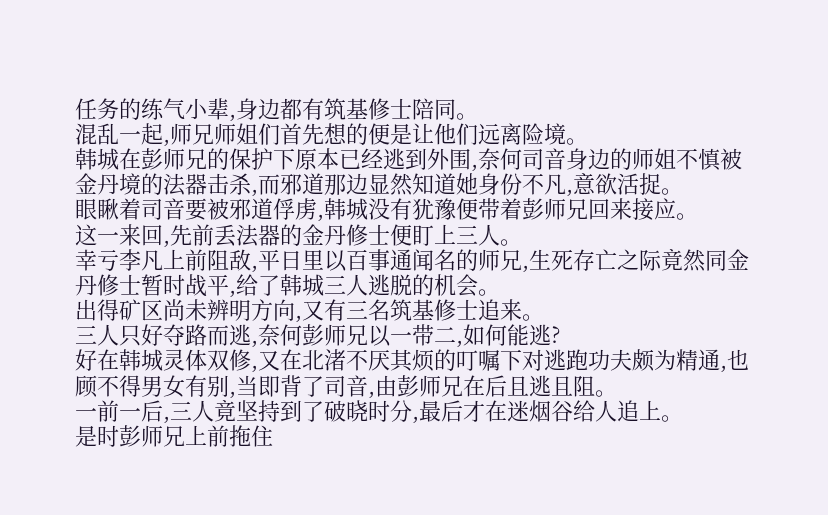任务的练气小辈,身边都有筑基修士陪同。
混乱一起,师兄师姐们首先想的便是让他们远离险境。
韩城在彭师兄的保护下原本已经逃到外围,奈何司音身边的师姐不慎被金丹境的法器击杀,而邪道那边显然知道她身份不凡,意欲活捉。
眼瞅着司音要被邪道俘虏,韩城没有犹豫便带着彭师兄回来接应。
这一来回,先前丢法器的金丹修士便盯上三人。
幸亏李凡上前阻敌,平日里以百事通闻名的师兄,生死存亡之际竟然同金丹修士暂时战平,给了韩城三人逃脱的机会。
出得矿区尚未辨明方向,又有三名筑基修士追来。
三人只好夺路而逃,奈何彭师兄以一带二,如何能逃?
好在韩城灵体双修,又在北渚不厌其烦的叮嘱下对逃跑功夫颇为精通,也顾不得男女有别,当即背了司音,由彭师兄在后且逃且阻。
一前一后,三人竟坚持到了破晓时分,最后才在迷烟谷给人追上。
是时彭师兄上前拖住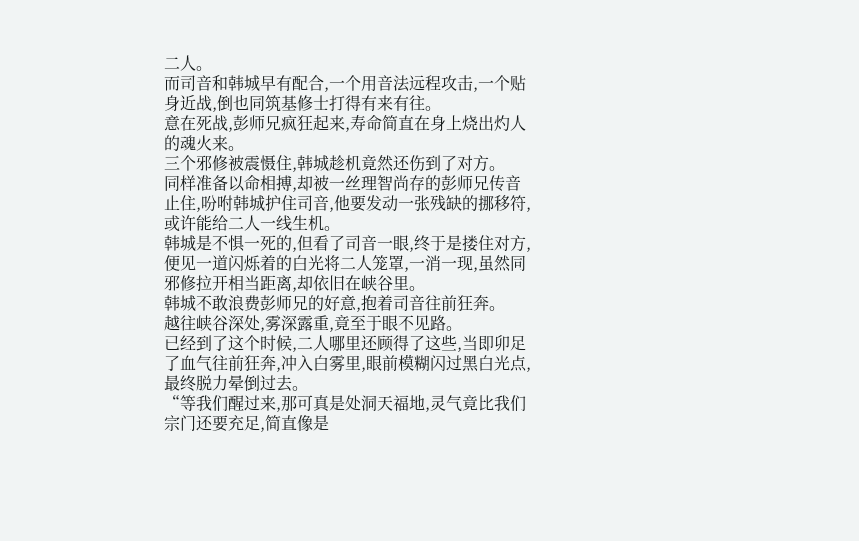二人。
而司音和韩城早有配合,一个用音法远程攻击,一个贴身近战,倒也同筑基修士打得有来有往。
意在死战,彭师兄疯狂起来,寿命简直在身上烧出灼人的魂火来。
三个邪修被震慑住,韩城趁机竟然还伤到了对方。
同样准备以命相搏,却被一丝理智尚存的彭师兄传音止住,吩咐韩城护住司音,他要发动一张残缺的挪移符,或许能给二人一线生机。
韩城是不惧一死的,但看了司音一眼,终于是搂住对方,便见一道闪烁着的白光将二人笼罩,一消一现,虽然同邪修拉开相当距离,却依旧在峡谷里。
韩城不敢浪费彭师兄的好意,抱着司音往前狂奔。
越往峡谷深处,雾深露重,竟至于眼不见路。
已经到了这个时候,二人哪里还顾得了这些,当即卯足了血气往前狂奔,冲入白雾里,眼前模糊闪过黑白光点,最终脱力晕倒过去。
“等我们醒过来,那可真是处洞天福地,灵气竟比我们宗门还要充足,简直像是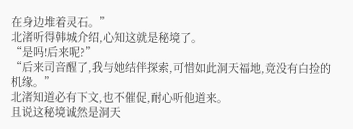在身边堆着灵石。”
北渚听得韩城介绍,心知这就是秘境了。
“是吗!后来呢?”
“后来司音醒了,我与她结伴探索,可惜如此洞天福地,竟没有白捡的机缘。”
北渚知道必有下文,也不催促,耐心听他道来。
且说这秘境诚然是洞天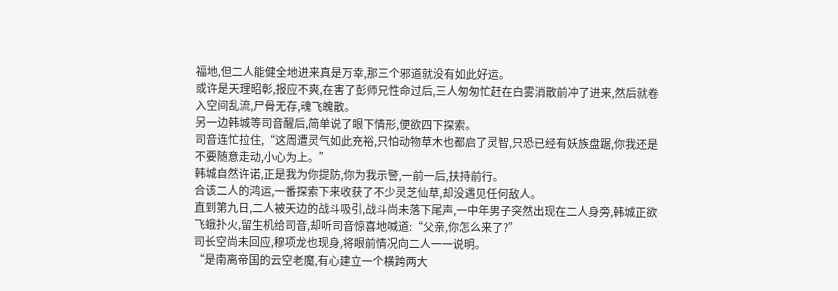福地,但二人能健全地进来真是万幸,那三个邪道就没有如此好运。
或许是天理昭彰,报应不爽,在害了彭师兄性命过后,三人匆匆忙赶在白雾消散前冲了进来,然后就卷入空间乱流,尸骨无存,魂飞魄散。
另一边韩城等司音醒后,简单说了眼下情形,便欲四下探索。
司音连忙拉住,“这周遭灵气如此充裕,只怕动物草木也都启了灵智,只恐已经有妖族盘踞,你我还是不要随意走动,小心为上。”
韩城自然许诺,正是我为你提防,你为我示警,一前一后,扶持前行。
合该二人的鸿运,一番探索下来收获了不少灵芝仙草,却没遇见任何敌人。
直到第九日,二人被天边的战斗吸引,战斗尚未落下尾声,一中年男子突然出现在二人身旁,韩城正欲飞蛾扑火,留生机给司音,却听司音惊喜地喊道:“父亲,你怎么来了?”
司长空尚未回应,穆项龙也现身,将眼前情况向二人一一说明。
“是南离帝国的云空老魔,有心建立一个横跨两大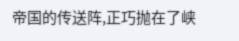帝国的传送阵,正巧抛在了峡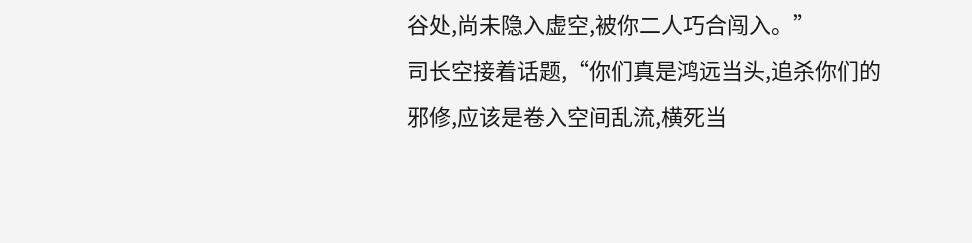谷处,尚未隐入虚空,被你二人巧合闯入。”
司长空接着话题,“你们真是鸿远当头,追杀你们的邪修,应该是卷入空间乱流,横死当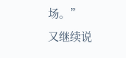场。”
又继续说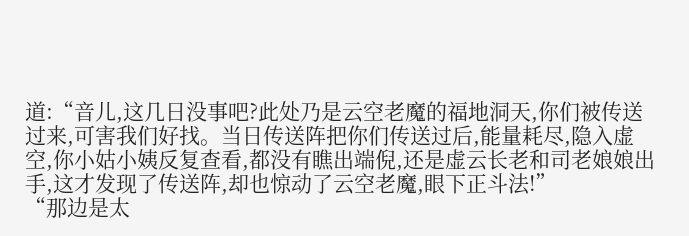道:“音儿,这几日没事吧?此处乃是云空老魔的福地洞天,你们被传送过来,可害我们好找。当日传送阵把你们传送过后,能量耗尽,隐入虚空,你小姑小姨反复查看,都没有瞧出端倪,还是虚云长老和司老娘娘出手,这才发现了传送阵,却也惊动了云空老魔,眼下正斗法!”
“那边是太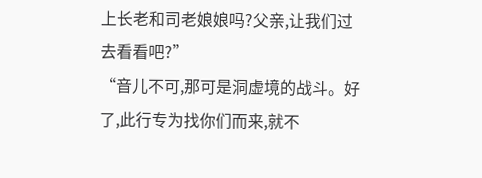上长老和司老娘娘吗?父亲,让我们过去看看吧?”
“音儿不可,那可是洞虚境的战斗。好了,此行专为找你们而来,就不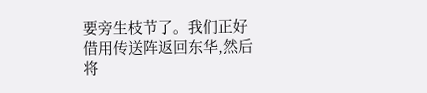要旁生枝节了。我们正好借用传送阵返回东华,然后将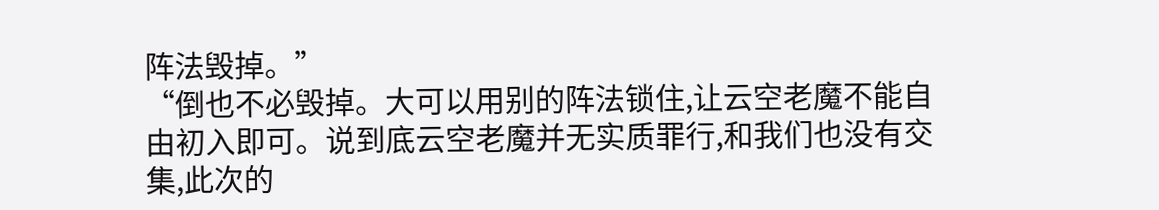阵法毁掉。”
“倒也不必毁掉。大可以用别的阵法锁住,让云空老魔不能自由初入即可。说到底云空老魔并无实质罪行,和我们也没有交集,此次的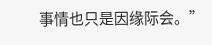事情也只是因缘际会。”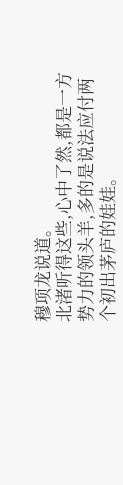穆项龙说道。
北渚听得这些,心中了然,都是一方势力的领头羊,多的是说法应付两个初出茅庐的娃娃。